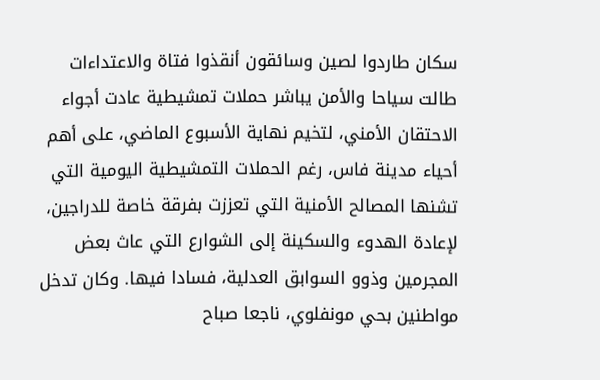سكان طاردوا لصين وسائقون أنقذوا فتاة والاعتداءات طالت سياحا والأمن يباشر حملات تمشيطية عادت أجواء الاحتقان الأمني، لتخيم نهاية الأسبوع الماضي، على أهم أحياء مدينة فاس، رغم الحملات التمشيطية اليومية التي تشنها المصالح الأمنية التي تعززت بفرقة خاصة للدراجين، لإعادة الهدوء والسكينة إلى الشوارع التي عاث بعض المجرمين وذوو السوابق العدلية، فسادا فيها. وكان تدخل مواطنين بحي مونفلوي، ناجعا صباح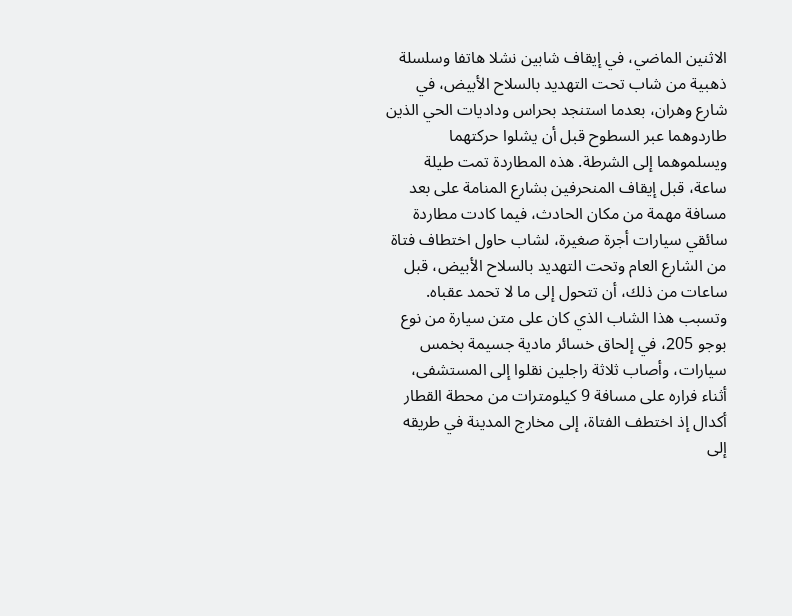الاثنين الماضي، في إيقاف شابين نشلا هاتفا وسلسلة ذهبية من شاب تحت التهديد بالسلاح الأبيض، في شارع وهران، بعدما استنجد بحراس وداديات الحي الذين طاردوهما عبر السطوح قبل أن يشلوا حركتهما ويسلموهما إلى الشرطة. هذه المطاردة تمت طيلة ساعة، قبل إيقاف المنحرفين بشارع المنامة على بعد مسافة مهمة من مكان الحادث، فيما كادت مطاردة سائقي سيارات أجرة صغيرة، لشاب حاول اختطاف فتاة من الشارع العام وتحت التهديد بالسلاح الأبيض، قبل ساعات من ذلك، أن تتحول إلى ما لا تحمد عقباه. وتسبب هذا الشاب الذي كان على متن سيارة من نوع بوجو 205، في إلحاق خسائر مادية جسيمة بخمس سيارات، وأصاب ثلاثة راجلين نقلوا إلى المستشفى، أثناء فراره على مسافة 9 كيلومترات من محطة القطار أكدال إذ اختطف الفتاة، إلى مخارج المدينة في طريقه إلى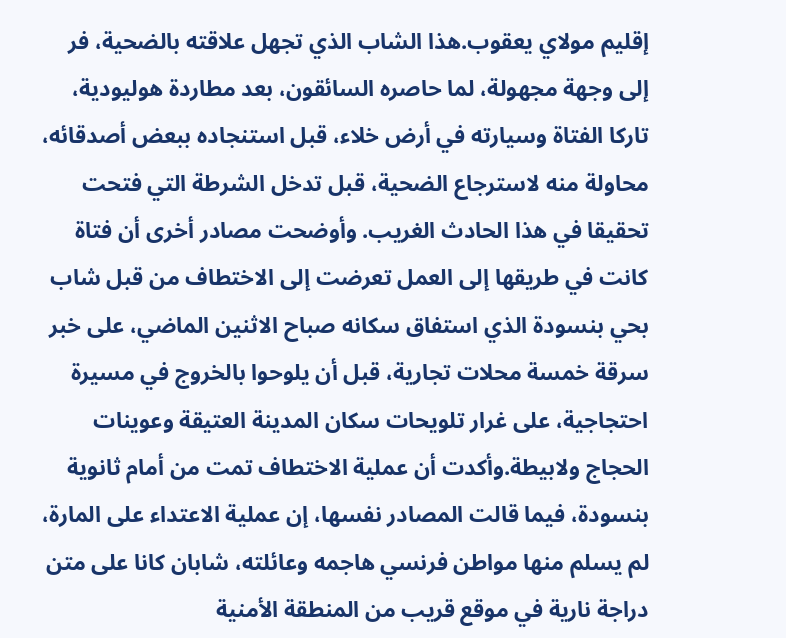إقليم مولاي يعقوب.هذا الشاب الذي تجهل علاقته بالضحية، فر إلى وجهة مجهولة، لما حاصره السائقون، بعد مطاردة هوليودية، تاركا الفتاة وسيارته في أرض خلاء، قبل استنجاده ببعض أصدقائه، محاولة منه لاسترجاع الضحية، قبل تدخل الشرطة التي فتحت تحقيقا في هذا الحادث الغريب. وأوضحت مصادر أخرى أن فتاة كانت في طريقها إلى العمل تعرضت إلى الاختطاف من قبل شاب بحي بنسودة الذي استفاق سكانه صباح الاثنين الماضي، على خبر سرقة خمسة محلات تجارية، قبل أن يلوحوا بالخروج في مسيرة احتجاجية، على غرار تلويحات سكان المدينة العتيقة وعوينات الحجاج ولابيطة.وأكدت أن عملية الاختطاف تمت من أمام ثانوية بنسودة، فيما قالت المصادر نفسها، إن عملية الاعتداء على المارة، لم يسلم منها مواطن فرنسي هاجمه وعائلته، شابان كانا على متن دراجة نارية في موقع قريب من المنطقة الأمنية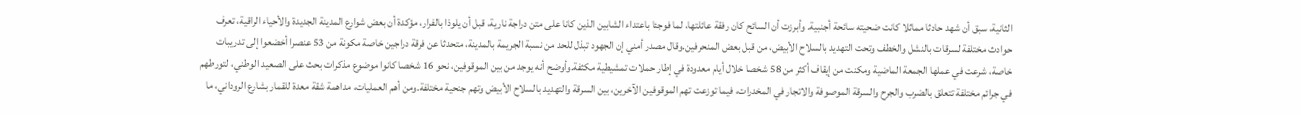الثانية، سبق أن شهد حادثا مماثلا كانت ضحيته سائحة أجنبية. وأبرزت أن السائح كان رفقة عائلتها، لما فوجئا باعتداء الشابين الذين كانا على متن دراجة نارية، قبل أن يلوذا بالفرار، مؤكدة أن بعض شوارع المدينة الجديدة والأحياء الراقية، تعرف حوادث مختلفة لسرقات بالنشل والخطف وتحت التهديد بالسلاح الأبيض، من قبل بعض المنحرفين.وقال مصدر أمني إن الجهود تبذل للحد من نسبة الجريمة بالمدينة، متحدثا عن فرقة دراجين خاصة مكونة من 53 عنصرا أخضعوا إلى تدريبات خاصة، شرعت في عملها الجمعة الماضية ومكنت من إيقاف أكثر من 58 شخصا خلال أيام معدودة في إطار حملات تمشيطية مكثفة.وأوضح أنه يوجد من بين الموقوفين، نحو 16 شخصا كانوا موضوع مذكرات بحث على الصعيد الوطني، لتورطهم في جرائم مختلفة تتعلق بالضرب والجرح والسرقة الموصوفة والاتجار في المخدرات، فيما توزعت تهم الموقوفين الآخرين، بين السرقة والتهديد بالسلاح الأبيض وتهم جنحية مختلفة.ومن أهم العمليات، مداهمة شقة معدة للقمار بشارع الروداني، ما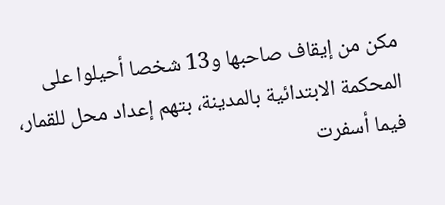مكن من إيقاف صاحبها و13 شخصا أحيلوا على المحكمة الابتدائية بالمدينة، بتهم إعداد محل للقمار، فيما أسفرت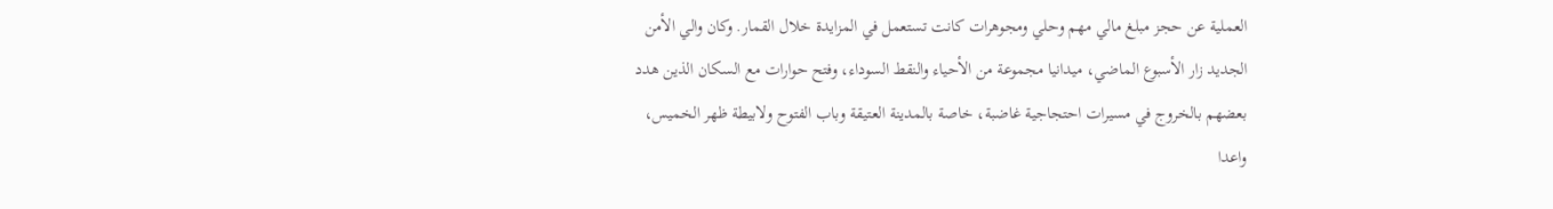العملية عن حجز مبلغ مالي مهم وحلي ومجوهرات كانت تستعمل في المزايدة خلال القمار. وكان والي الأمن الجديد زار الأسبوع الماضي، ميدانيا مجموعة من الأحياء والنقط السوداء، وفتح حوارات مع السكان الذين هدد بعضهم بالخروج في مسيرات احتجاجية غاضبة، خاصة بالمدينة العتيقة وباب الفتوح ولابيطة ظهر الخميس، واعدا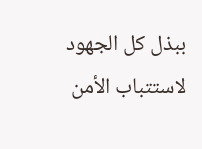ببذل كل الجهود لاستتباب الأمن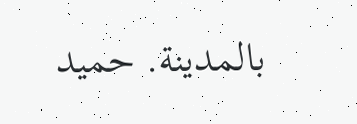بالمدينة. حميد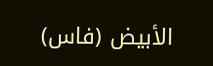الأبيض (فاس)